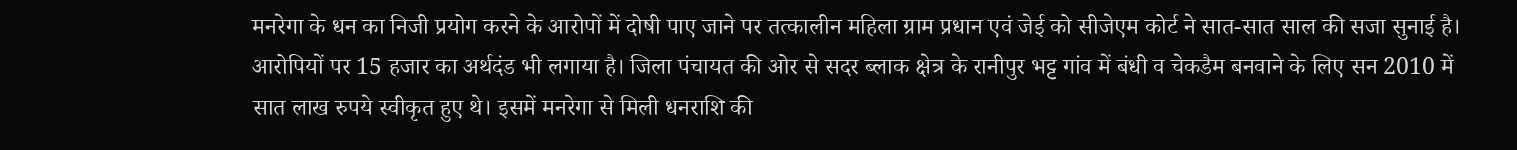मनरेगा के धन का निजी प्रयोग करने के आरोपों में दोषी पाए जाने पर तत्कालीन महिला ग्राम प्रधान एवं जेई को सीजेएम कोर्ट ने सात-सात साल की सजा सुनाई है।
आरोपियों पर 15 हजार का अर्थदंड भी लगाया है। जिला पंचायत की ओर से सदर ब्लाक क्षेत्र के रानीपुर भट्ट गांव में बंधी व चेकडैम बनवाने के लिए सन 2010 में सात लाख रुपये स्वीकृत हुए थे। इसमें मनरेगा से मिली धनराशि की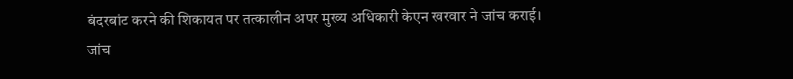बंदरबांट करने की शिकायत पर तत्कालीन अपर मुख्य अधिकारी केएन खरवार ने जांच कराई।
जांच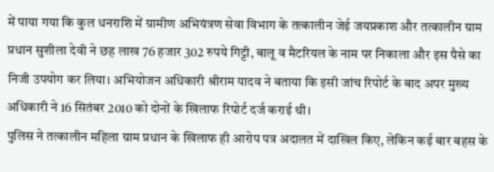में पाया गया कि कुल धनराशि में ग्रामीण अभियंत्रण सेवा विभाग के तत्कालीन जेई जयप्रकाश और तत्कालीन ग्राम प्रधान सुशीला देवी ने छह लाख 76 हजार 302 रुपये गिट्टी, बालू व मैटरियल के नाम पर निकाला और इस पैसे का निजी उपयोग कर लिया। अभियोजन अधिकारी श्रीराम यादव ने बताया कि इसी जांच रिपोर्ट के बाद अपर मुख्य अधिकारी ने 16 सितंबर 2010 को दोनों के खिलाफ रिपोर्ट दर्ज कराई थी।
पुलिस ने तत्कालीन महिला ग्राम प्रधान के खिलाफ ही आरोप पत्र अदालत में दाखिल किए, लेकिन कई बार बहस के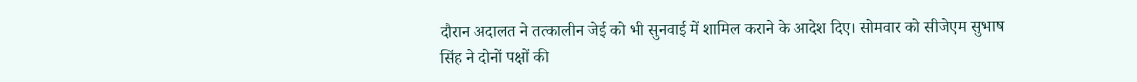दौरान अदालत ने तत्कालीन जेई को भी सुनवाई में शामिल कराने के आदेश दिए। सोमवार को सीजेएम सुभाष सिंह ने दोनों पक्षों की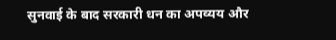सुनवाई के बाद सरकारी धन का अपव्यय और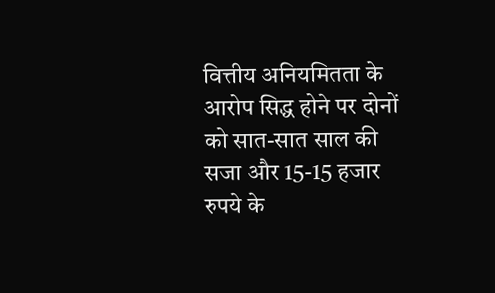वित्तीय अनियमितता के आरोप सिद्ध होने पर दोनों को सात-सात साल की सजा और 15-15 हजार रुपये के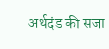अर्थदंड की सजा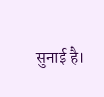सुनाई है।